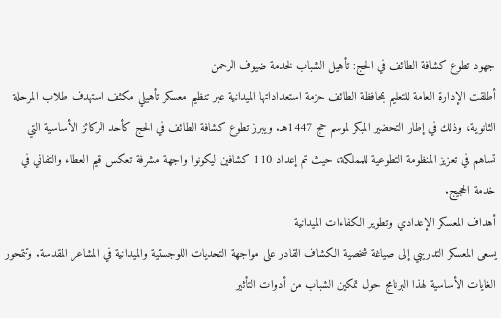جهود تطوع كشافة الطائف في الحج: تأهيل الشباب لخدمة ضيوف الرحمن
أطلقت الإدارة العامة للتعليم بمحافظة الطائف حزمة استعداداتها الميدانية عبر تنظيم معسكر تأهيلي مكثف استهدف طلاب المرحلة الثانوية، وذلك في إطار التحضير المبكر لموسم حج 1447هـ. ويبرز تطوع كشافة الطائف في الحج كأحد الركائز الأساسية التي تساهم في تعزيز المنظومة التطوعية للمملكة، حيث تم إعداد 110 كشافين ليكونوا واجهة مشرفة تعكس قيم العطاء والتفاني في خدمة الحجيج.
أهداف المعسكر الإعدادي وتطوير الكفاءات الميدانية
يسعى المعسكر التدريبي إلى صياغة شخصية الكشاف القادر على مواجهة التحديات اللوجستية والميدانية في المشاعر المقدسة. وتتمحور الغايات الأساسية لهذا البرنامج حول تمكين الشباب من أدوات التأثير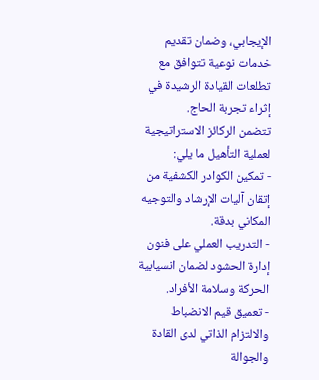الإيجابي، وضمان تقديم خدمات نوعية تتوافق مع تطلعات القيادة الرشيدة في إثراء تجربة الحاج.
تتضمن الركائز الاستراتيجية لعملية التأهيل ما يلي:
- تمكين الكوادر الكشفية من إتقان آليات الإرشاد والتوجيه المكاني بدقة.
- التدريب العملي على فنون إدارة الحشود لضمان انسيابية الحركة وسلامة الأفراد.
- تعميق قيم الانضباط والالتزام الذاتي لدى القادة والجوالة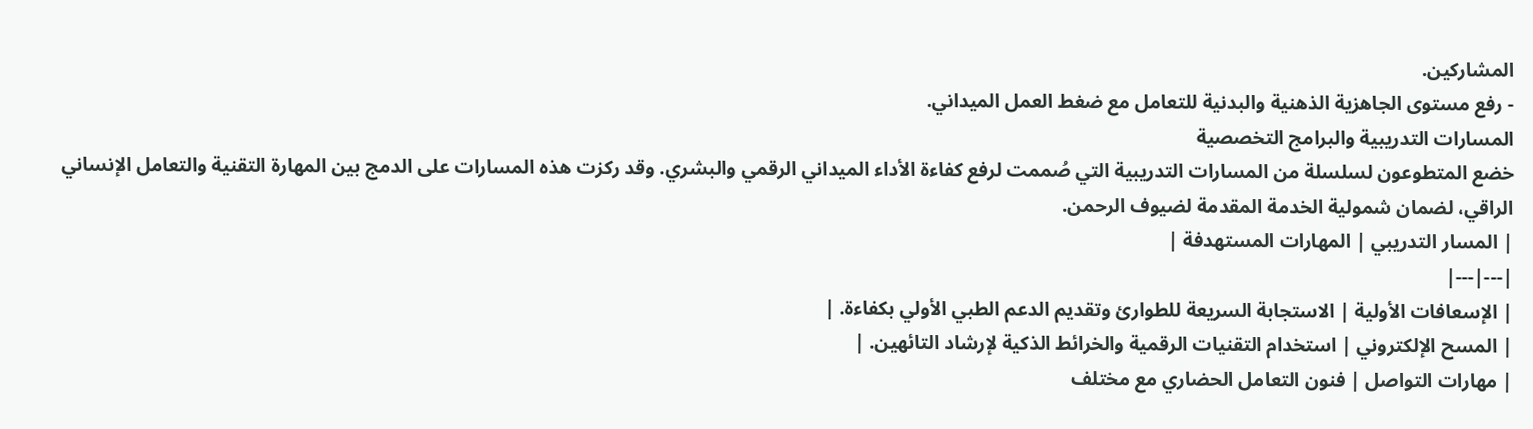المشاركين.
- رفع مستوى الجاهزية الذهنية والبدنية للتعامل مع ضغط العمل الميداني.
المسارات التدريبية والبرامج التخصصية
خضع المتطوعون لسلسلة من المسارات التدريبية التي صُممت لرفع كفاءة الأداء الميداني الرقمي والبشري. وقد ركزت هذه المسارات على الدمج بين المهارة التقنية والتعامل الإنساني الراقي، لضمان شمولية الخدمة المقدمة لضيوف الرحمن.
| المسار التدريبي | المهارات المستهدفة |
|---|---|
| الإسعافات الأولية | الاستجابة السريعة للطوارئ وتقديم الدعم الطبي الأولي بكفاءة. |
| المسح الإلكتروني | استخدام التقنيات الرقمية والخرائط الذكية لإرشاد التائهين. |
| مهارات التواصل | فنون التعامل الحضاري مع مختلف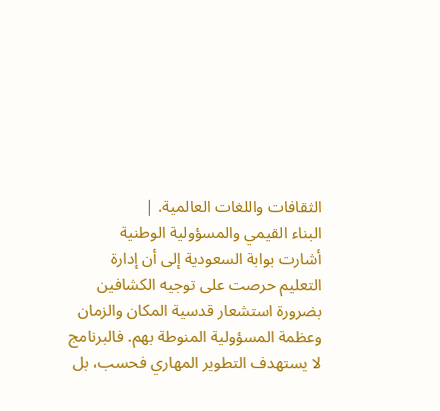الثقافات واللغات العالمية. |
البناء القيمي والمسؤولية الوطنية
أشارت بوابة السعودية إلى أن إدارة التعليم حرصت على توجيه الكشافين بضرورة استشعار قدسية المكان والزمان وعظمة المسؤولية المنوطة بهم. فالبرنامج لا يستهدف التطوير المهاري فحسب، بل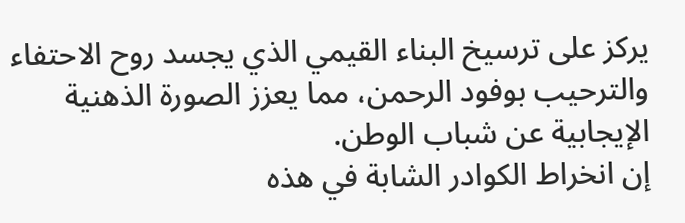يركز على ترسيخ البناء القيمي الذي يجسد روح الاحتفاء والترحيب بوفود الرحمن، مما يعزز الصورة الذهنية الإيجابية عن شباب الوطن.
إن انخراط الكوادر الشابة في هذه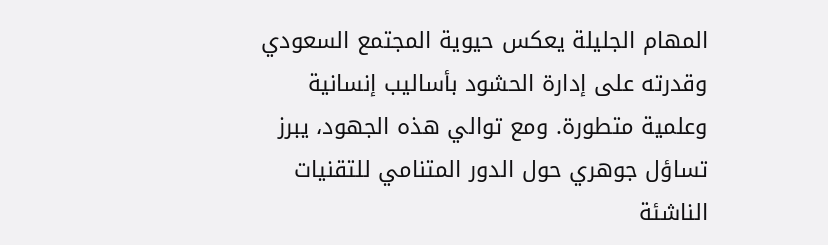المهام الجليلة يعكس حيوية المجتمع السعودي وقدرته على إدارة الحشود بأساليب إنسانية وعلمية متطورة. ومع توالي هذه الجهود، يبرز تساؤل جوهري حول الدور المتنامي للتقنيات الناشئة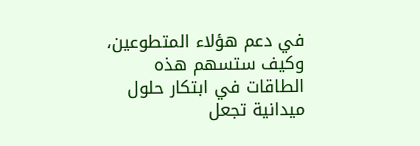في دعم هؤلاء المتطوعين، وكيف ستسهم هذه الطاقات في ابتكار حلول ميدانية تجعل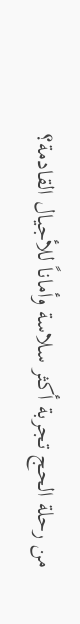من رحلة الحج تجربة أكثر سلاسة وأماناً للأجيال القادمة؟